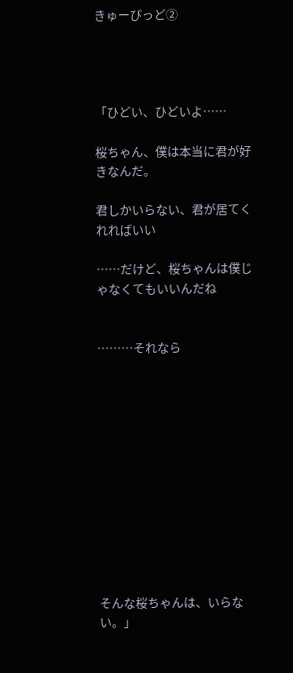きゅーぴっど②




「ひどい、ひどいよ……

桜ちゃん、僕は本当に君が好きなんだ。

君しかいらない、君が居てくれればいい

……だけど、桜ちゃんは僕じゃなくてもいいんだね


………それなら












そんな桜ちゃんは、いらない。」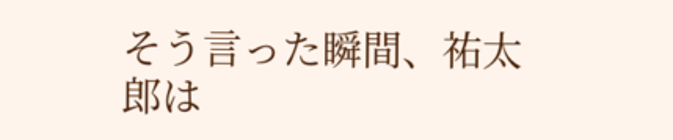そう言った瞬間、祐太郎は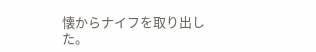懐からナイフを取り出した。